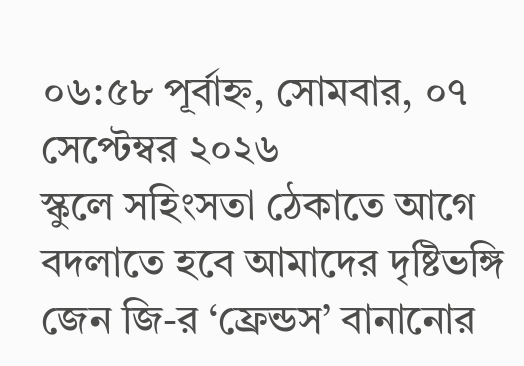০৬:৫৮ পূর্বাহ্ন, সোমবার, ০৭ সেপ্টেম্বর ২০২৬
স্কুলে সহিংসতা ঠেকাতে আগে বদলাতে হবে আমাদের দৃষ্টিভঙ্গি জেন জি-র ‘ফ্রেন্ডস’ বানানোর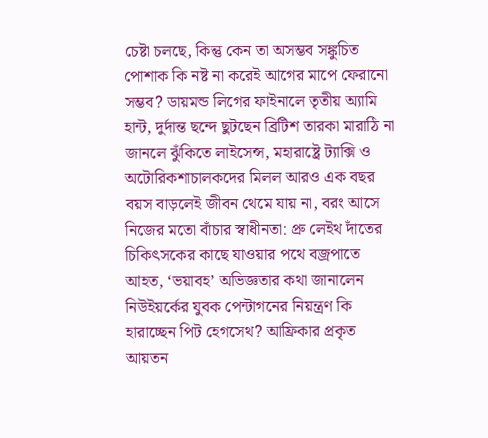চেষ্টা চলছে, কিন্তু কেন তা অসম্ভব সঙ্কুচিত পোশাক কি নষ্ট না করেই আগের মাপে ফেরানো সম্ভব? ডায়মন্ড লিগের ফাইনালে তৃতীয় অ্যামি হান্ট, দুর্দান্ত ছন্দে ছুটছেন ব্রিটিশ তারকা মারাঠি না জানলে ঝুঁকিতে লাইসেন্স, মহারাষ্ট্রে ট্যাক্সি ও অটোরিকশাচালকদের মিলল আরও এক বছর বয়স বাড়লেই জীবন থেমে যায় না, বরং আসে নিজের মতো বাঁচার স্বাধীনতা: প্রু লেইথ দাঁতের চিকিৎসকের কাছে যাওয়ার পথে বজ্রপাতে আহত, ‘ভয়াবহ’ অভিজ্ঞতার কথা জানালেন নিউইয়র্কের যুবক পেন্টাগনের নিয়ন্ত্রণ কি হারাচ্ছেন পিট হেগসেথ? আফ্রিকার প্রকৃত আয়তন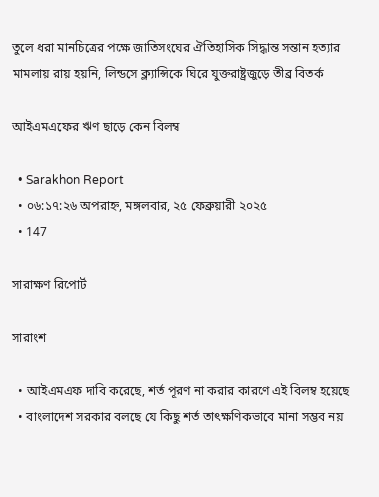তুলে ধরা মানচিত্রের পক্ষে জাতিসংঘের ঐতিহাসিক সিদ্ধান্ত সন্তান হত্যার মামলায় রায় হয়নি, লিন্ডসে ক্ল্যান্সিকে ঘিরে যুক্তরাষ্ট্রজুড়ে তীব্র বিতর্ক

আইএমএফের ঋণ ছাড়ে কেন বিলম্ব

  • Sarakhon Report
  • ০৬:১৭:২৬ অপরাহ্ন, মঙ্গলবার, ২৫ ফেব্রুয়ারী ২০২৫
  • 147

সারাক্ষণ রিপোর্ট

সারাংশ

  • আইএমএফ দাবি করেছে, শর্ত পূরণ না করার কারণে এই বিলম্ব হয়েছে
  • বাংলাদেশ সরকার বলছে যে কিছু শর্ত তাৎক্ষণিকভাবে মানা সম্ভব নয়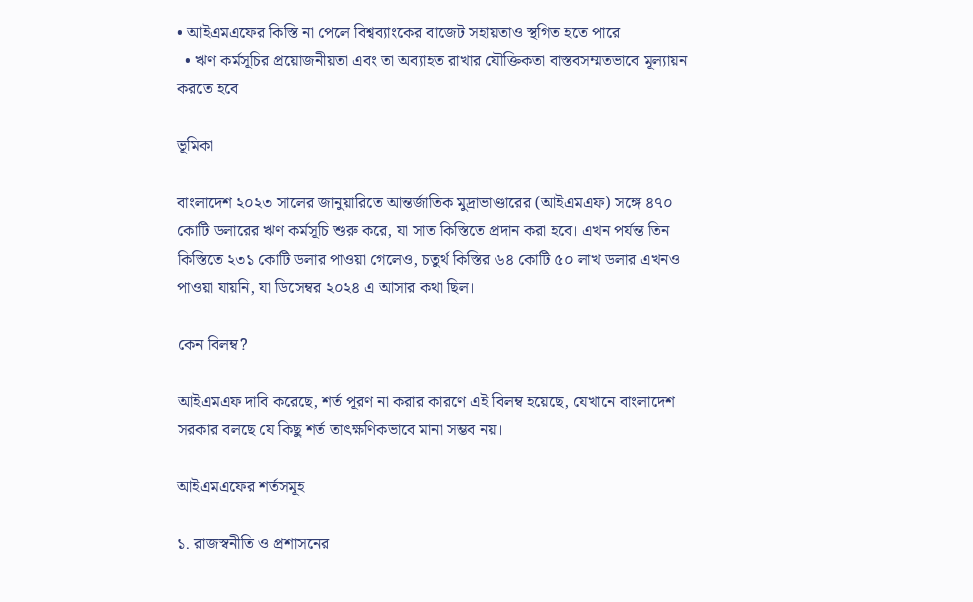• আইএমএফের কিস্তি না পেলে বিশ্বব্যাংকের বাজেট সহায়তাও স্থগিত হতে পারে
  • ঋণ কর্মসূচির প্রয়োজনীয়তা এবং তা অব্যাহত রাখার যৌক্তিকতা বাস্তবসম্মতভাবে মূল্যায়ন করতে হবে

ভূমিকা

বাংলাদেশ ২০২৩ সালের জানুয়ারিতে আন্তর্জাতিক মুদ্রাভাণ্ডারের (আইএমএফ) সঙ্গে ৪৭০ কোটি ডলারের ঋণ কর্মসূচি শুরু করে, যা সাত কিস্তিতে প্রদান করা হবে। এখন পর্যন্ত তিন কিস্তিতে ২৩১ কোটি ডলার পাওয়া গেলেও, চতুর্থ কিস্তির ৬৪ কোটি ৫০ লাখ ডলার এখনও পাওয়া যায়নি, যা ডিসেম্বর ২০২৪ এ আসার কথা ছিল।

কেন বিলম্ব?

আইএমএফ দাবি করেছে, শর্ত পূরণ না করার কারণে এই বিলম্ব হয়েছে, যেখানে বাংলাদেশ সরকার বলছে যে কিছু শর্ত তাৎক্ষণিকভাবে মানা সম্ভব নয়।

আইএমএফের শর্তসমূহ

১. রাজস্বনীতি ও প্রশাসনের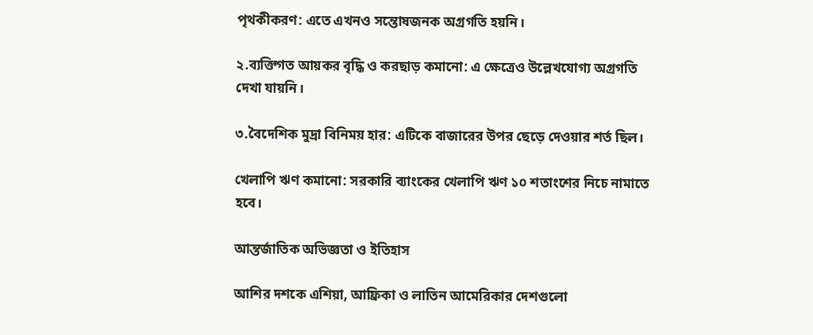পৃথকীকরণ: এতে এখনও সন্তোষজনক অগ্রগতি হয়নি।

২.ব্যক্তিগত আয়কর বৃদ্ধি ও করছাড় কমানো: এ ক্ষেত্রেও উল্লেখযোগ্য অগ্রগতি দেখা যায়নি।

৩.বৈদেশিক মুদ্রা বিনিময় হার: এটিকে বাজারের উপর ছেড়ে দেওয়ার শর্ত ছিল।

খেলাপি ঋণ কমানো: সরকারি ব্যাংকের খেলাপি ঋণ ১০ শতাংশের নিচে নামাতে হবে।

আন্তর্জাতিক অভিজ্ঞতা ও ইতিহাস

আশির দশকে এশিয়া, আফ্রিকা ও লাতিন আমেরিকার দেশগুলো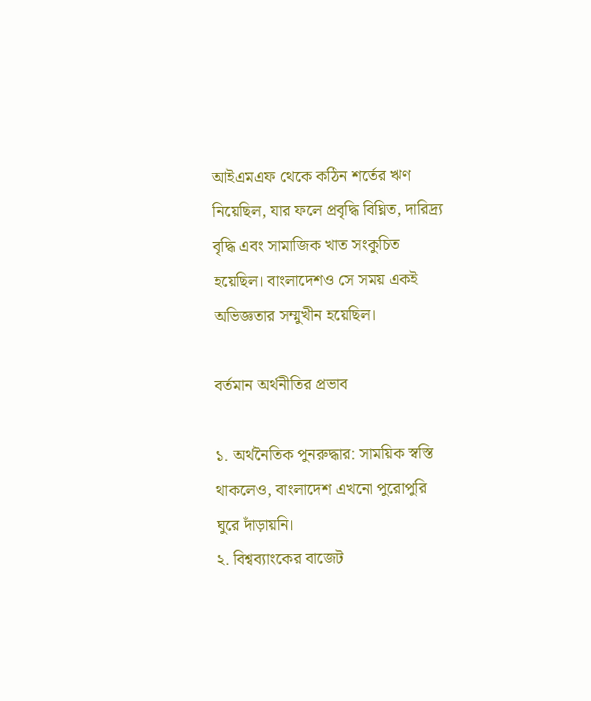আইএমএফ থেকে কঠিন শর্তের ঋণ নিয়েছিল, যার ফলে প্রবৃদ্ধি বিঘ্নিত, দারিদ্র্য বৃদ্ধি এবং সামাজিক খাত সংকুচিত হয়েছিল। বাংলাদেশও সে সময় একই অভিজ্ঞতার সম্মুখীন হয়েছিল।

বর্তমান অর্থনীতির প্রভাব

১. অর্থনৈতিক পুনরুদ্ধার: সাময়িক স্বস্তি থাকলেও, বাংলাদেশ এখনো পুরোপুরি ঘুরে দাঁড়ায়নি।
২. বিশ্বব্যাংকের বাজেট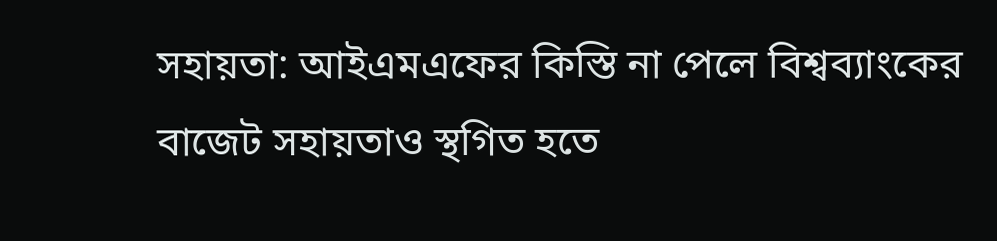সহায়তা: আইএমএফের কিস্তি না পেলে বিশ্বব্যাংকের বাজেট সহায়তাও স্থগিত হতে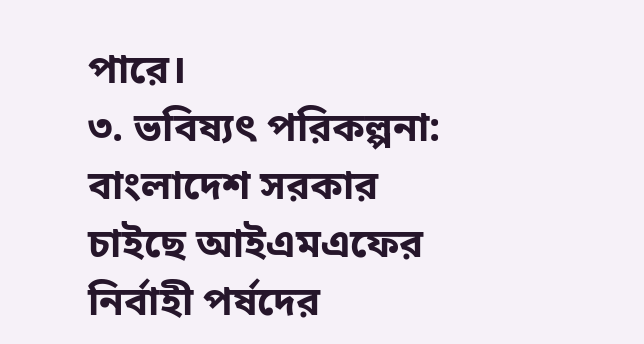পারে।
৩. ভবিষ্যৎ পরিকল্পনা: বাংলাদেশ সরকার চাইছে আইএমএফের নির্বাহী পর্ষদের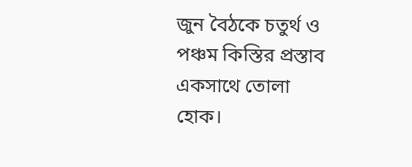জুন বৈঠকে চতুর্থ ও পঞ্চম কিস্তির প্রস্তাব একসাথে তোলা হোক।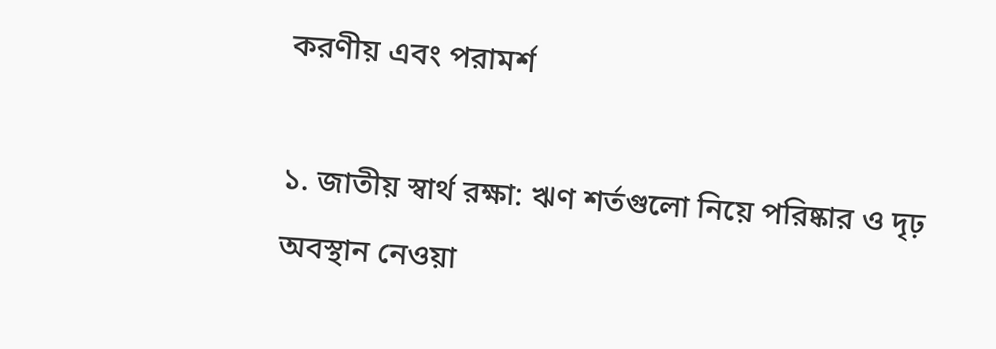করণীয় এবং পরামর্শ

১. জাতীয় স্বার্থ রক্ষা: ঋণ শর্তগুলো নিয়ে পরিষ্কার ও দৃঢ় অবস্থান নেওয়া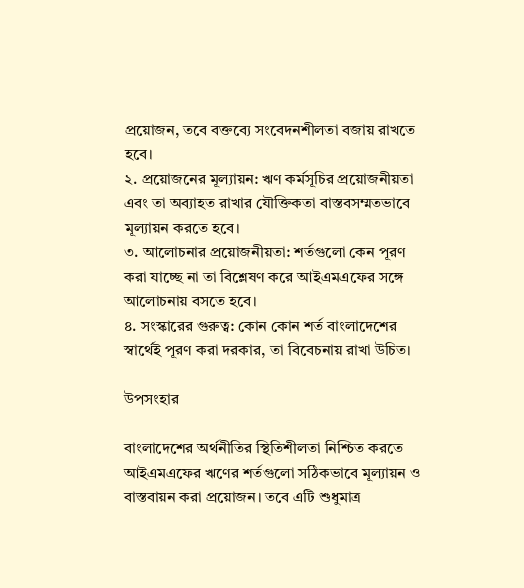প্রয়োজন, তবে বক্তব্যে সংবেদনশীলতা বজায় রাখতে হবে।
২. প্রয়োজনের মূল্যায়ন: ঋণ কর্মসূচির প্রয়োজনীয়তা এবং তা অব্যাহত রাখার যৌক্তিকতা বাস্তবসম্মতভাবে মূল্যায়ন করতে হবে।
৩. আলোচনার প্রয়োজনীয়তা: শর্তগুলো কেন পূরণ করা যাচ্ছে না তা বিশ্লেষণ করে আইএমএফের সঙ্গে আলোচনায় বসতে হবে।
৪. সংস্কারের গুরুত্ব: কোন কোন শর্ত বাংলাদেশের স্বার্থেই পূরণ করা দরকার, তা বিবেচনায় রাখা উচিত।

উপসংহার

বাংলাদেশের অর্থনীতির স্থিতিশীলতা নিশ্চিত করতে আইএমএফের ঋণের শর্তগুলো সঠিকভাবে মূল্যায়ন ও বাস্তবায়ন করা প্রয়োজন। তবে এটি শুধুমাত্র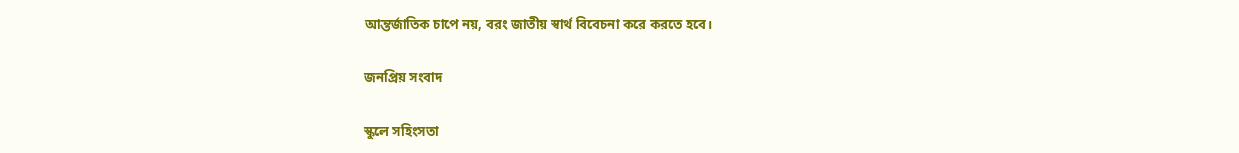আন্তর্জাতিক চাপে নয়, বরং জাতীয় স্বার্থ বিবেচনা করে করতে হবে।

জনপ্রিয় সংবাদ

স্কুলে সহিংসতা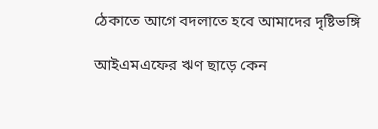ঠেকাতে আগে বদলাতে হবে আমাদের দৃষ্টিভঙ্গি

আইএমএফের ঋণ ছাড়ে কেন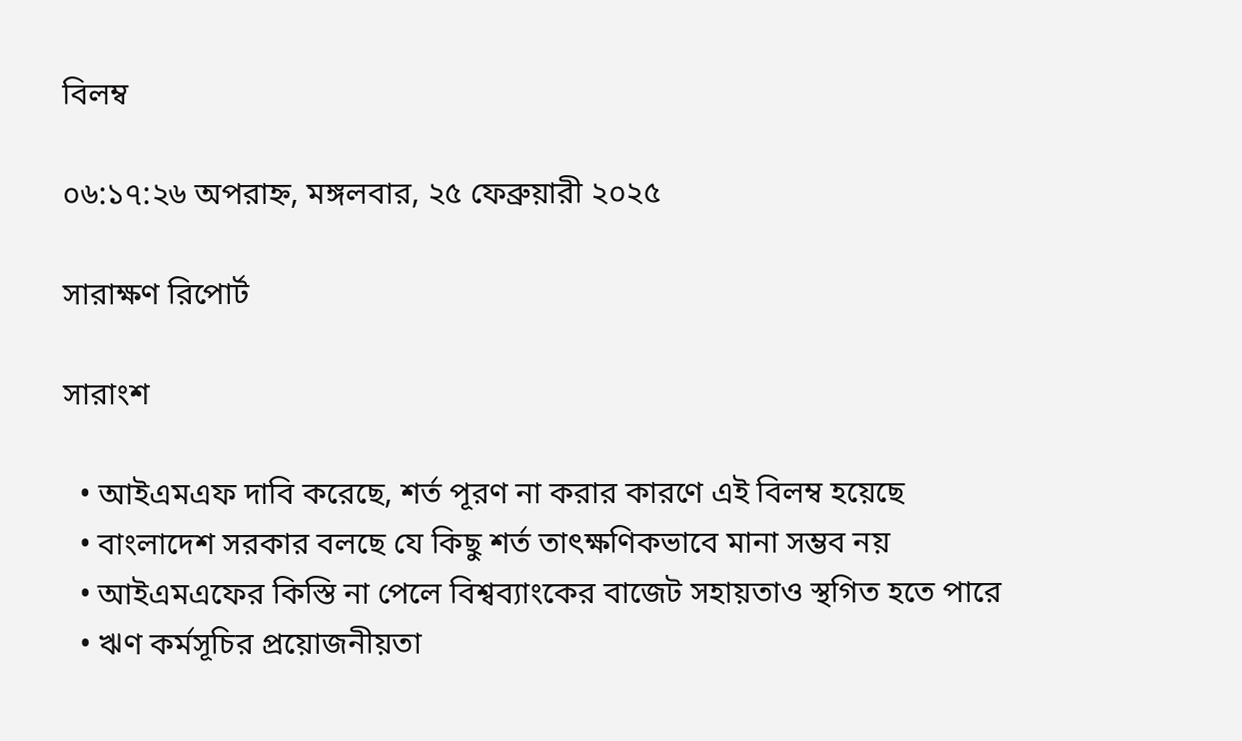বিলম্ব

০৬:১৭:২৬ অপরাহ্ন, মঙ্গলবার, ২৫ ফেব্রুয়ারী ২০২৫

সারাক্ষণ রিপোর্ট

সারাংশ

  • আইএমএফ দাবি করেছে, শর্ত পূরণ না করার কারণে এই বিলম্ব হয়েছে
  • বাংলাদেশ সরকার বলছে যে কিছু শর্ত তাৎক্ষণিকভাবে মানা সম্ভব নয়
  • আইএমএফের কিস্তি না পেলে বিশ্বব্যাংকের বাজেট সহায়তাও স্থগিত হতে পারে
  • ঋণ কর্মসূচির প্রয়োজনীয়তা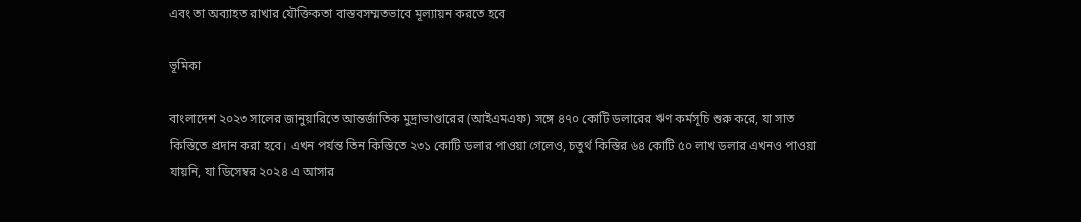এবং তা অব্যাহত রাখার যৌক্তিকতা বাস্তবসম্মতভাবে মূল্যায়ন করতে হবে

ভূমিকা

বাংলাদেশ ২০২৩ সালের জানুয়ারিতে আন্তর্জাতিক মুদ্রাভাণ্ডারের (আইএমএফ) সঙ্গে ৪৭০ কোটি ডলারের ঋণ কর্মসূচি শুরু করে, যা সাত কিস্তিতে প্রদান করা হবে। এখন পর্যন্ত তিন কিস্তিতে ২৩১ কোটি ডলার পাওয়া গেলেও, চতুর্থ কিস্তির ৬৪ কোটি ৫০ লাখ ডলার এখনও পাওয়া যায়নি, যা ডিসেম্বর ২০২৪ এ আসার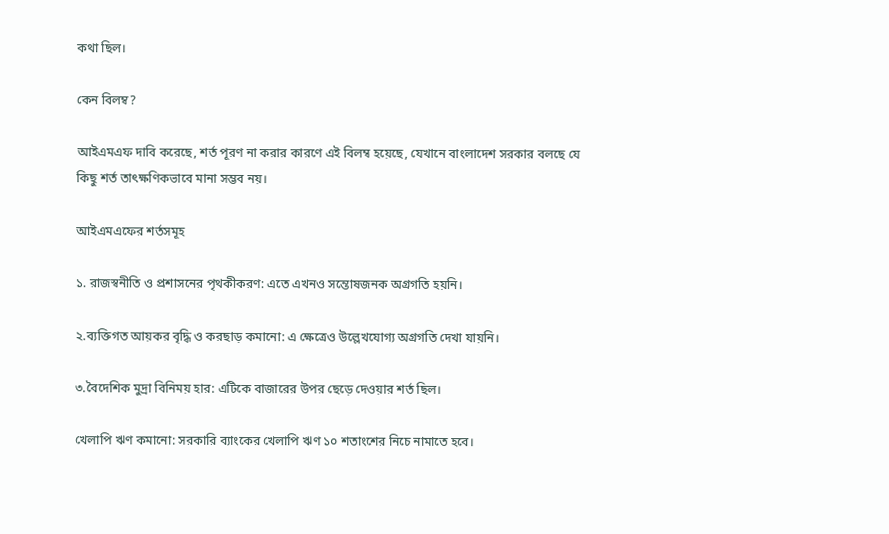কথা ছিল।

কেন বিলম্ব?

আইএমএফ দাবি করেছে, শর্ত পূরণ না করার কারণে এই বিলম্ব হয়েছে, যেখানে বাংলাদেশ সরকার বলছে যে কিছু শর্ত তাৎক্ষণিকভাবে মানা সম্ভব নয়।

আইএমএফের শর্তসমূহ

১. রাজস্বনীতি ও প্রশাসনের পৃথকীকরণ: এতে এখনও সন্তোষজনক অগ্রগতি হয়নি।

২.ব্যক্তিগত আয়কর বৃদ্ধি ও করছাড় কমানো: এ ক্ষেত্রেও উল্লেখযোগ্য অগ্রগতি দেখা যায়নি।

৩.বৈদেশিক মুদ্রা বিনিময় হার: এটিকে বাজারের উপর ছেড়ে দেওয়ার শর্ত ছিল।

খেলাপি ঋণ কমানো: সরকারি ব্যাংকের খেলাপি ঋণ ১০ শতাংশের নিচে নামাতে হবে।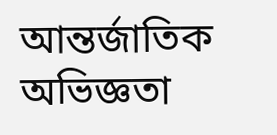আন্তর্জাতিক অভিজ্ঞতা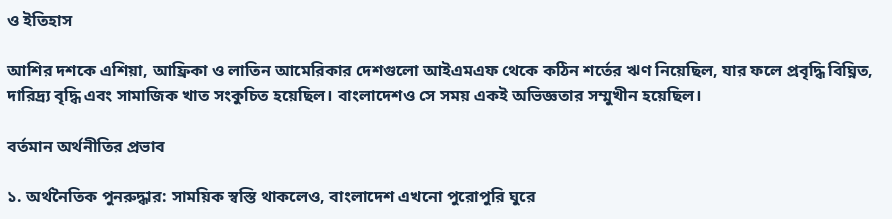ও ইতিহাস

আশির দশকে এশিয়া, আফ্রিকা ও লাতিন আমেরিকার দেশগুলো আইএমএফ থেকে কঠিন শর্তের ঋণ নিয়েছিল, যার ফলে প্রবৃদ্ধি বিঘ্নিত, দারিদ্র্য বৃদ্ধি এবং সামাজিক খাত সংকুচিত হয়েছিল। বাংলাদেশও সে সময় একই অভিজ্ঞতার সম্মুখীন হয়েছিল।

বর্তমান অর্থনীতির প্রভাব

১. অর্থনৈতিক পুনরুদ্ধার: সাময়িক স্বস্তি থাকলেও, বাংলাদেশ এখনো পুরোপুরি ঘুরে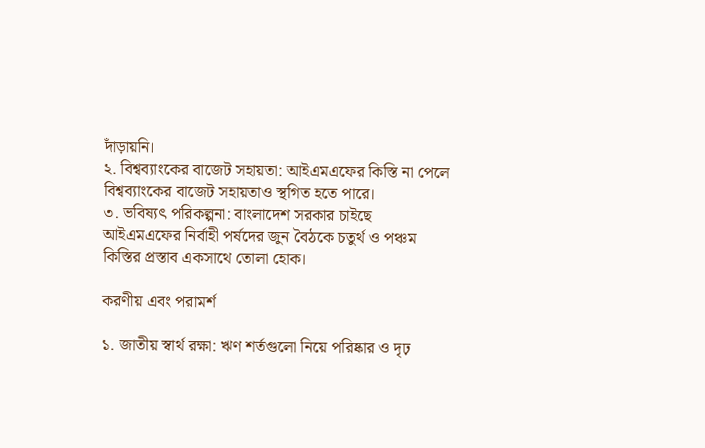দাঁড়ায়নি।
২. বিশ্বব্যাংকের বাজেট সহায়তা: আইএমএফের কিস্তি না পেলে বিশ্বব্যাংকের বাজেট সহায়তাও স্থগিত হতে পারে।
৩. ভবিষ্যৎ পরিকল্পনা: বাংলাদেশ সরকার চাইছে আইএমএফের নির্বাহী পর্ষদের জুন বৈঠকে চতুর্থ ও পঞ্চম কিস্তির প্রস্তাব একসাথে তোলা হোক।

করণীয় এবং পরামর্শ

১. জাতীয় স্বার্থ রক্ষা: ঋণ শর্তগুলো নিয়ে পরিষ্কার ও দৃঢ়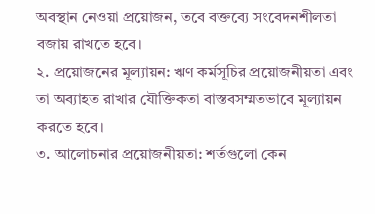অবস্থান নেওয়া প্রয়োজন, তবে বক্তব্যে সংবেদনশীলতা বজায় রাখতে হবে।
২. প্রয়োজনের মূল্যায়ন: ঋণ কর্মসূচির প্রয়োজনীয়তা এবং তা অব্যাহত রাখার যৌক্তিকতা বাস্তবসম্মতভাবে মূল্যায়ন করতে হবে।
৩. আলোচনার প্রয়োজনীয়তা: শর্তগুলো কেন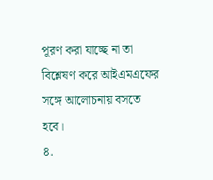পূরণ করা যাচ্ছে না তা বিশ্লেষণ করে আইএমএফের সঙ্গে আলোচনায় বসতে হবে।
৪.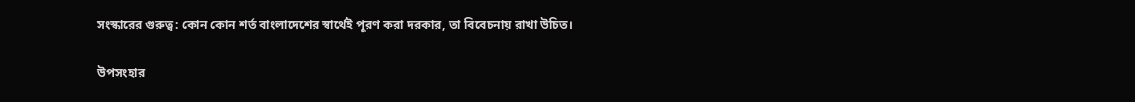সংস্কারের গুরুত্ব: কোন কোন শর্ত বাংলাদেশের স্বার্থেই পূরণ করা দরকার, তা বিবেচনায় রাখা উচিত।

উপসংহার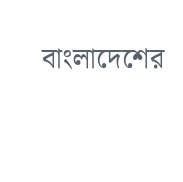বাংলাদেশের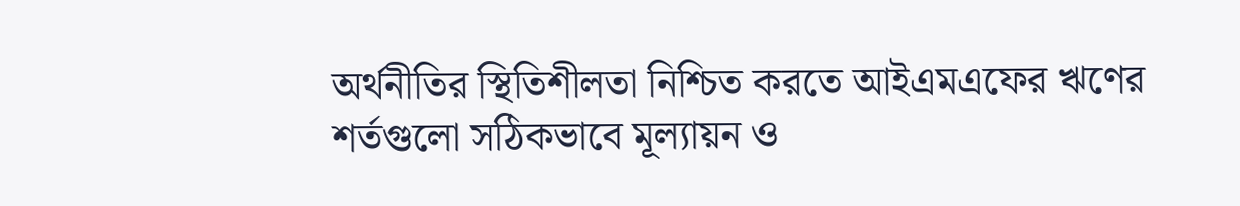অর্থনীতির স্থিতিশীলতা নিশ্চিত করতে আইএমএফের ঋণের শর্তগুলো সঠিকভাবে মূল্যায়ন ও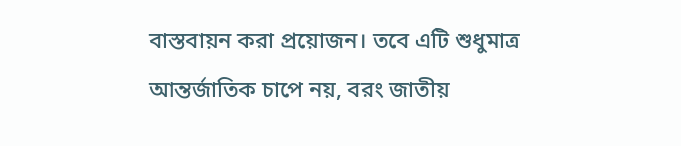বাস্তবায়ন করা প্রয়োজন। তবে এটি শুধুমাত্র আন্তর্জাতিক চাপে নয়, বরং জাতীয়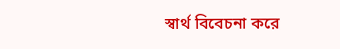স্বার্থ বিবেচনা করে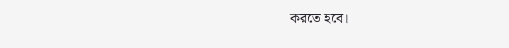করতে হবে।